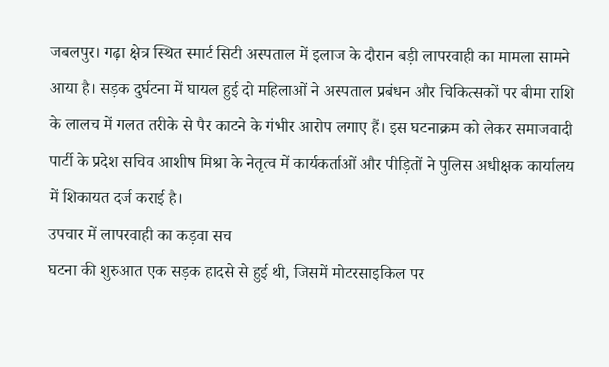जबलपुर। गढ़ा क्षेत्र स्थित स्मार्ट सिटी अस्पताल में इलाज के दौरान बड़ी लापरवाही का मामला सामने आया है। सड़क दुर्घटना में घायल हुई दो महिलाओं ने अस्पताल प्रबंधन और चिकित्सकों पर बीमा राशि के लालच में गलत तरीके से पैर काटने के गंभीर आरोप लगाए हैं। इस घटनाक्रम को लेकर समाजवादी पार्टी के प्रदेश सचिव आशीष मिश्रा के नेतृत्व में कार्यकर्ताओं और पीड़ितों ने पुलिस अधीक्षक कार्यालय में शिकायत दर्ज कराई है।
उपचार में लापरवाही का कड़वा सच
घटना की शुरुआत एक सड़क हादसे से हुई थी, जिसमें मोटरसाइकिल पर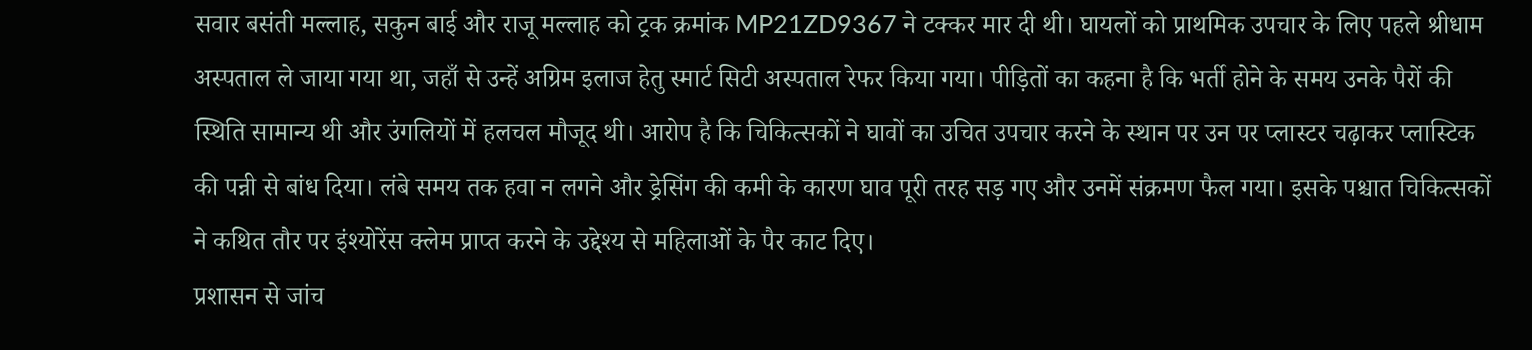सवार बसंती मल्लाह, सकुन बाई और राजू मल्लाह को ट्रक क्रमांक MP21ZD9367 ने टक्कर मार दी थी। घायलों को प्राथमिक उपचार के लिए पहले श्रीधाम अस्पताल ले जाया गया था, जहाँ से उन्हें अग्रिम इलाज हेतु स्मार्ट सिटी अस्पताल रेफर किया गया। पीड़ितों का कहना है कि भर्ती होने के समय उनके पैरों की स्थिति सामान्य थी और उंगलियों में हलचल मौजूद थी। आरोप है कि चिकित्सकों ने घावों का उचित उपचार करने के स्थान पर उन पर प्लास्टर चढ़ाकर प्लास्टिक की पन्नी से बांध दिया। लंबे समय तक हवा न लगने और ड्रेसिंग की कमी के कारण घाव पूरी तरह सड़ गए और उनमें संक्रमण फैल गया। इसके पश्चात चिकित्सकों ने कथित तौर पर इंश्योरेंस क्लेम प्राप्त करने के उद्देश्य से महिलाओं के पैर काट दिए।
प्रशासन से जांच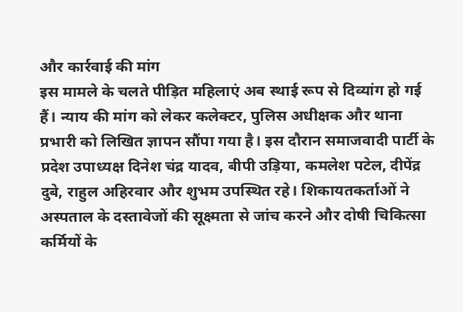और कार्रवाई की मांग
इस मामले के चलते पीड़ित महिलाएं अब स्थाई रूप से दिव्यांग हो गई हैं। न्याय की मांग को लेकर कलेक्टर, पुलिस अधीक्षक और थाना प्रभारी को लिखित ज्ञापन सौंपा गया है। इस दौरान समाजवादी पार्टी के प्रदेश उपाध्यक्ष दिनेश चंद्र यादव, बीपी उड़िया, कमलेश पटेल, दीपेंद्र दुबे, राहुल अहिरवार और शुभम उपस्थित रहे। शिकायतकर्ताओं ने अस्पताल के दस्तावेजों की सूक्ष्मता से जांच करने और दोषी चिकित्सा कर्मियों के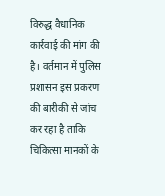विरुद्ध वैधानिक कार्रवाई की मांग की है। वर्तमान में पुलिस प्रशासन इस प्रकरण की बारीकी से जांच कर रहा है ताकि चिकित्सा मानकों के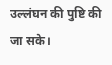उल्लंघन की पुष्टि की जा सके।